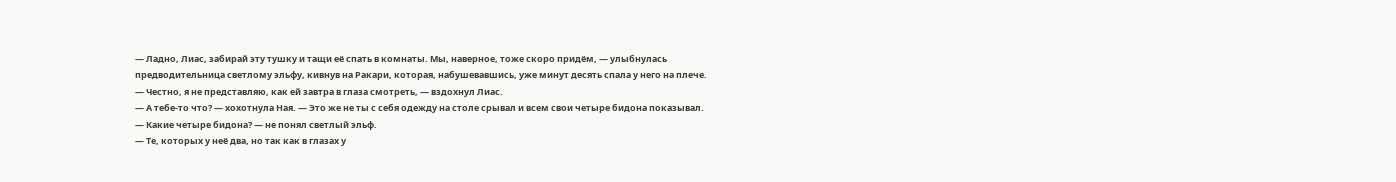— Ладно, Лиас, забирай эту тушку и тащи её спать в комнаты. Мы, наверное, тоже скоро придём, — улыбнулась предводительница светлому эльфу, кивнув на Ракари, которая, набушевавшись, уже минут десять спала у него на плече.
— Честно, я не представляю, как ей завтра в глаза смотреть, — вздохнул Лиас.
— А тебе-то что? — хохотнула Ная. — Это же не ты с себя одежду на столе срывал и всем свои четыре бидона показывал.
— Какие четыре бидона? — не понял светлый эльф.
— Те, которых у неё два, но так как в глазах у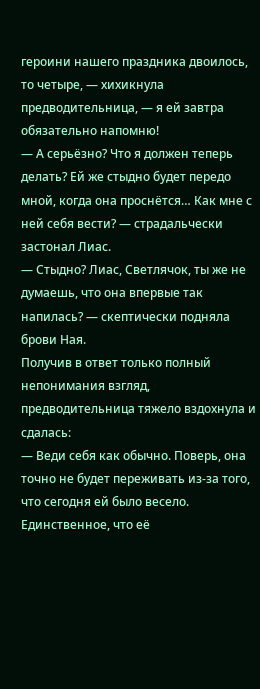героини нашего праздника двоилось, то четыре, — хихикнула предводительница, — я ей завтра обязательно напомню!
— А серьёзно? Что я должен теперь делать? Ей же стыдно будет передо мной, когда она проснётся… Как мне с ней себя вести? — страдальчески застонал Лиас.
— Стыдно? Лиас, Светлячок, ты же не думаешь, что она впервые так напилась? — скептически подняла брови Ная.
Получив в ответ только полный непонимания взгляд, предводительница тяжело вздохнула и сдалась:
— Веди себя как обычно. Поверь, она точно не будет переживать из-за того, что сегодня ей было весело. Единственное, что её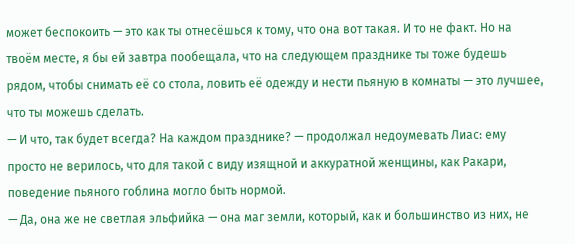может беспокоить — это как ты отнесёшься к тому, что она вот такая. И то не факт. Но на твоём месте, я бы ей завтра пообещала, что на следующем празднике ты тоже будешь рядом, чтобы снимать её со стола, ловить её одежду и нести пьяную в комнаты — это лучшее, что ты можешь сделать.
— И что, так будет всегда? На каждом празднике? — продолжал недоумевать Лиас: ему просто не верилось, что для такой с виду изящной и аккуратной женщины, как Ракари, поведение пьяного гоблина могло быть нормой.
— Да, она же не светлая эльфийка — она маг земли, который, как и большинство из них, не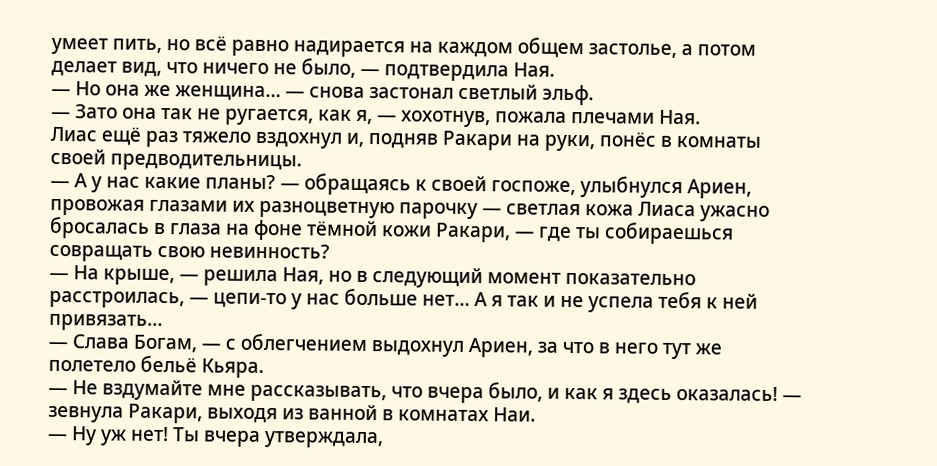умеет пить, но всё равно надирается на каждом общем застолье, а потом делает вид, что ничего не было, — подтвердила Ная.
— Но она же женщина… — снова застонал светлый эльф.
— Зато она так не ругается, как я, — хохотнув, пожала плечами Ная.
Лиас ещё раз тяжело вздохнул и, подняв Ракари на руки, понёс в комнаты своей предводительницы.
— А у нас какие планы? — обращаясь к своей госпоже, улыбнулся Ариен, провожая глазами их разноцветную парочку — светлая кожа Лиаса ужасно бросалась в глаза на фоне тёмной кожи Ракари, — где ты собираешься совращать свою невинность?
— На крыше, — решила Ная, но в следующий момент показательно расстроилась, — цепи-то у нас больше нет… А я так и не успела тебя к ней привязать…
— Слава Богам, — с облегчением выдохнул Ариен, за что в него тут же полетело бельё Кьяра.
— Не вздумайте мне рассказывать, что вчера было, и как я здесь оказалась! — зевнула Ракари, выходя из ванной в комнатах Наи.
— Ну уж нет! Ты вчера утверждала,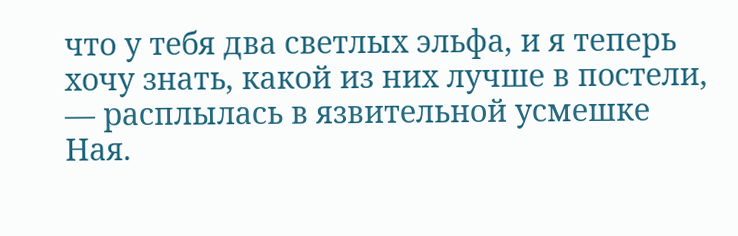что у тебя два светлых эльфа, и я теперь хочу знать, какой из них лучше в постели, — расплылась в язвительной усмешке Ная.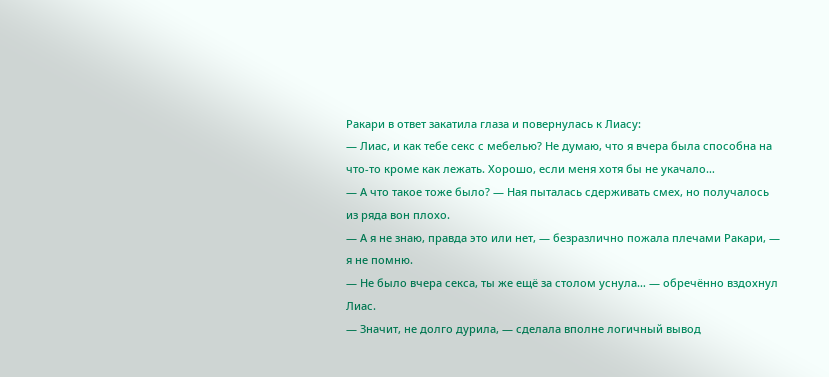Ракари в ответ закатила глаза и повернулась к Лиасу:
— Лиас, и как тебе секс с мебелью? Не думаю, что я вчера была способна на что-то кроме как лежать. Хорошо, если меня хотя бы не укачало…
— А что такое тоже было? — Ная пыталась сдерживать смех, но получалось из ряда вон плохо.
— А я не знаю, правда это или нет, — безразлично пожала плечами Ракари, — я не помню.
— Не было вчера секса, ты же ещё за столом уснула… — обречённо вздохнул Лиас.
— Значит, не долго дурила, — сделала вполне логичный вывод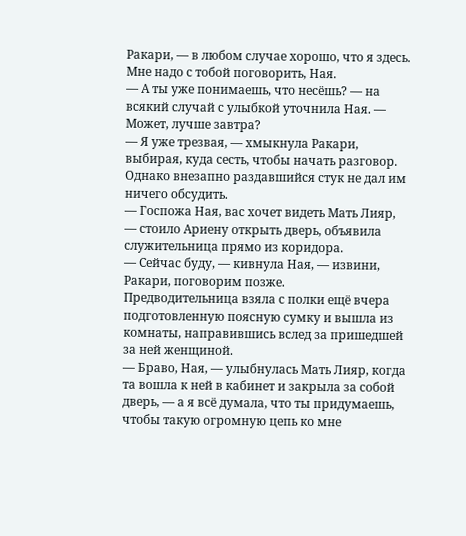Ракари, — в любом случае хорошо, что я здесь. Мне надо с тобой поговорить, Ная.
— А ты уже понимаешь, что несёшь? — на всякий случай с улыбкой уточнила Ная. — Может, лучше завтра?
— Я уже трезвая, — хмыкнула Ракари, выбирая, куда сесть, чтобы начать разговор.
Однако внезапно раздавшийся стук не дал им ничего обсудить.
— Госпожа Ная, вас хочет видеть Мать Лияр, — стоило Ариену открыть дверь, объявила служительница прямо из коридора.
— Сейчас буду, — кивнула Ная, — извини, Ракари, поговорим позже.
Предводительница взяла с полки ещё вчера подготовленную поясную сумку и вышла из комнаты, направившись вслед за пришедшей за ней женщиной.
— Браво, Ная, — улыбнулась Мать Лияр, когда та вошла к ней в кабинет и закрыла за собой дверь, — а я всё думала, что ты придумаешь, чтобы такую огромную цепь ко мне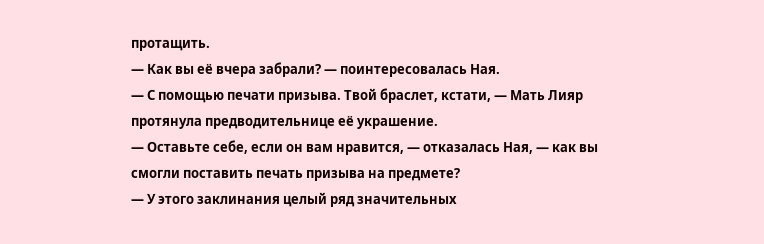протащить.
— Как вы её вчера забрали? — поинтересовалась Ная.
— С помощью печати призыва. Твой браслет, кстати, — Мать Лияр протянула предводительнице её украшение.
— Оставьте себе, если он вам нравится, — отказалась Ная, — как вы смогли поставить печать призыва на предмете?
— У этого заклинания целый ряд значительных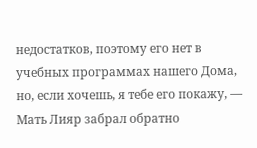недостатков, поэтому его нет в учебных программах нашего Дома, но, если хочешь, я тебе его покажу, — Мать Лияр забрал обратно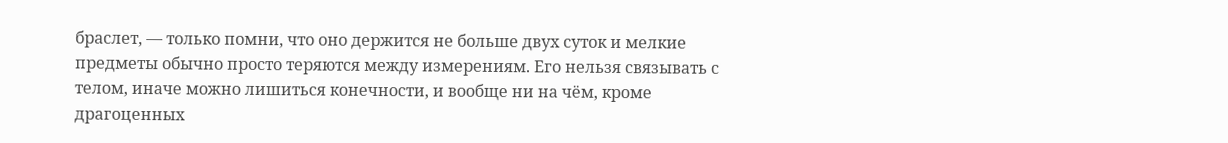браслет, — только помни, что оно держится не больше двух суток и мелкие предметы обычно просто теряются между измерениям. Его нельзя связывать с телом, иначе можно лишиться конечности, и вообще ни на чём, кроме драгоценных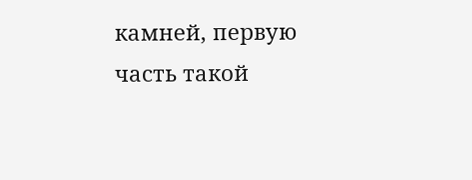камней, первую часть такой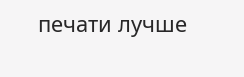печати лучше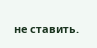не ставить.